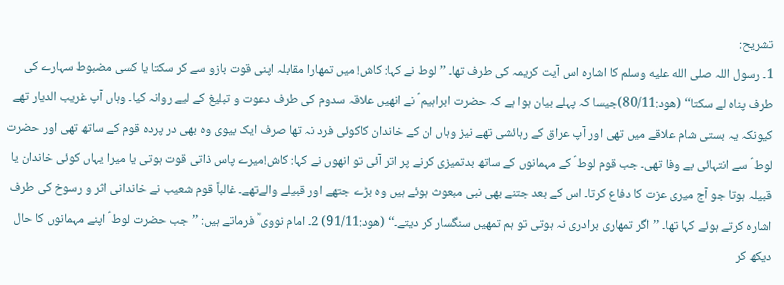تشریح:
1۔ رسول اللہ صلى الله عليه وسلم کا اشارہ اس آیت کریمہ کی طرف تھا۔ ’’لوط نے کہا: کاش! میں تمھارا مقابلہ اپنی قوت بازو سے کر سکتا یا کسی مضبوط سہارے کی طرف پناہ لے سکتا‘‘ (ھود:80/11)جیسا کہ پہلے بیان ہوا ہے کہ حضرت ابراہیم ؑ نے انھیں علاقہ سدوم کی طرف دعوت و تبلیغ کے لیے روانہ کیا۔ وہاں آپ غریب الدیار تھے کیونکہ یہ بستی شام علاقے میں تھی اور آپ عراق کے رہائشی تھے نیز وہاں ان کے خاندان کاکوئی فرد نہ تھا صرف ایک بیوی وہ بھی در پردہ قوم کے ساتھ تھی اور حضرت لوط ؑ سے انتہائی بے وفا تھی۔ جب قوم لوط ؑ کے مہمانوں کے ساتھ بدتمیزی کرنے پر اتر آئی تو انھوں نے کہا: کاش!میرے پاس ذاتی قوت ہوتی یا میرا یہاں کوئی خاندان یا قبیلہ ہوتا جو آج میری عزت کا دفاع کرتا۔ اس کے بعد جتنے بھی نبی مبعوث ہوئے ہیں وہ بڑے جتھے اور قبیلے والےتھے۔ غالباً قوم شعیب نے خاندانی اثر و رسوخ کی طرف اشارہ کرتے ہوئے کہا تھا۔ ’’اگر تمھاری برادری نہ ہوتی تو ہم تمھیں سنگسار کر دیتے۔‘‘ (ھود:91/11) 2۔ امام نووی ؒ فرماتے ہیں: ’’جب حضرت لوط ؑ اپنے مہمانوں کا حال دیکھ کر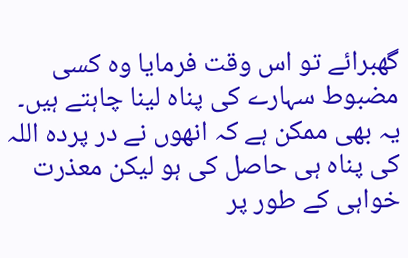گھبرائے تو اس وقت فرمایا وہ کسی مضبوط سہارے کی پناہ لینا چاہتے ہیں۔ یہ بھی ممکن ہے کہ انھوں نے در پردہ اللہ کی پناہ ہی حاصل کی ہو لیکن معذرت خواہی کے طور پر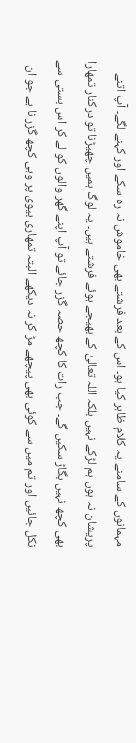مہمانوں کے سامنے یہ کلام ظاہر کیا ہو۔ اس کے بعد فرشتے بھی خاموش نہ رہ سکے اور کہنے لگے۔ آپ اتنے پریشان نہ ہوں ہم لڑکے نہیں بلکہ اللہ تعالیٰ کے بھیجے ہوئے فرشتے ہیں۔ یہ لوگ ہمیں چھیڑنا تو درکنار تمھارا بھی کچھ نہیں بگاڑ سکیں گے۔ جب رات کا کچھ حصہ گزر جائے تو آپ اپنے گھر والوں کو لے کر اس بستی سے نکل جائیں اور تم میں سے کوئی بھی پیچھے مڑ کر نہ دیکھے البتہ تمھاری بیوی پر وہی کچھ گزر نا ہے جو ان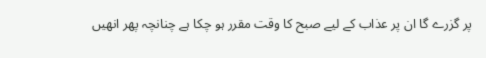پر گزرے گا ان پر عذاب کے لیے صبح کا وقت مقرر ہو چکا ہے چنانچہ پھر انھیں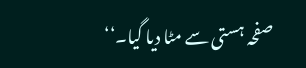صفحہ ہستی سے مٹا دیا گیا۔‘‘